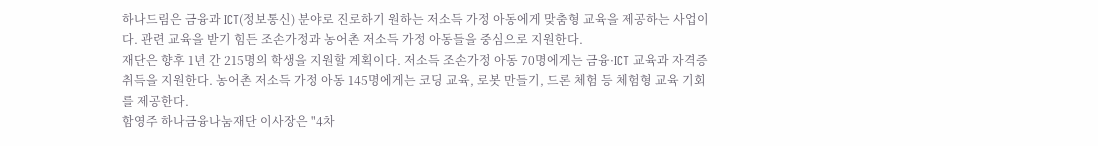하나드림은 금융과 ICT(정보통신) 분야로 진로하기 원하는 저소득 가정 아동에게 맞춤형 교육을 제공하는 사업이다. 관련 교육을 받기 힘든 조손가정과 농어촌 저소득 가정 아동들을 중심으로 지원한다.
재단은 향후 1년 간 215명의 학생을 지원할 계획이다. 저소득 조손가정 아동 70명에게는 금융·ICT 교육과 자격증 취득을 지원한다. 농어촌 저소득 가정 아동 145명에게는 코딩 교육, 로봇 만들기, 드론 체험 등 체험형 교육 기회를 제공한다.
함영주 하나금융나눔재단 이사장은 "4차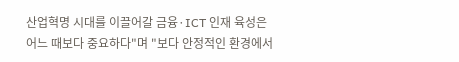산업혁명 시대를 이끌어갈 금융·ICT 인재 육성은 어느 때보다 중요하다"며 "보다 안정적인 환경에서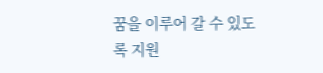꿈을 이루어 갈 수 있도록 지원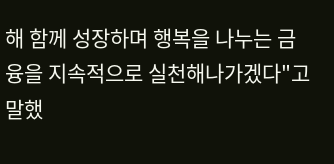해 함께 성장하며 행복을 나누는 금융을 지속적으로 실천해나가겠다"고 말했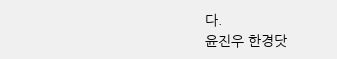다.
윤진우 한경닷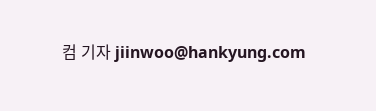컴 기자 jiinwoo@hankyung.com